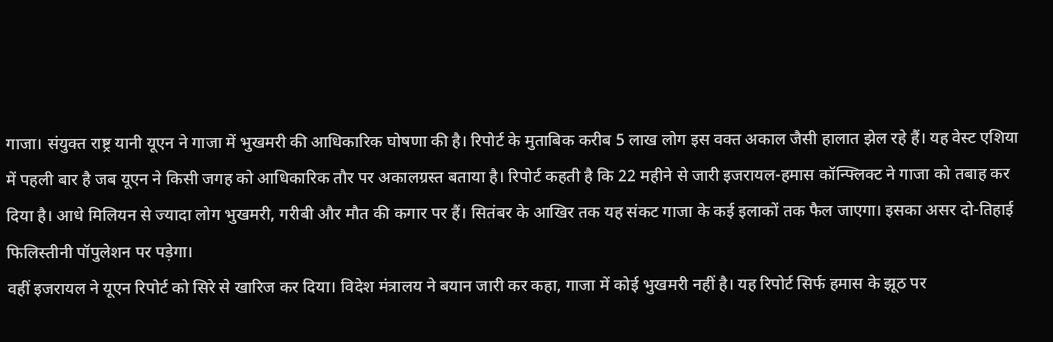गाजा। संयुक्त राष्ट्र यानी यूएन ने गाजा में भुखमरी की आधिकारिक घोषणा की है। रिपोर्ट के मुताबिक करीब 5 लाख लोग इस वक्त अकाल जैसी हालात झेल रहे हैं। यह वेस्ट एशिया में पहली बार है जब यूएन ने किसी जगह को आधिकारिक तौर पर अकालग्रस्त बताया है। रिपोर्ट कहती है कि 22 महीने से जारी इजरायल-हमास कॉन्फ्लिक्ट ने गाजा को तबाह कर दिया है। आधे मिलियन से ज्यादा लोग भुखमरी, गरीबी और मौत की कगार पर हैं। सितंबर के आखिर तक यह संकट गाजा के कई इलाकों तक फैल जाएगा। इसका असर दो-तिहाई फिलिस्तीनी पॉपुलेशन पर पड़ेगा।
वहीं इजरायल ने यूएन रिपोर्ट को सिरे से खारिज कर दिया। विदेश मंत्रालय ने बयान जारी कर कहा, गाजा में कोई भुखमरी नहीं है। यह रिपोर्ट सिर्फ हमास के झूठ पर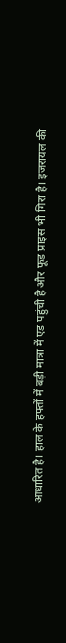आधारित है। हाल के हफ्तों में बड़ी मात्रा में एड पहुंची है और फूड प्राइस भी गिरा है। इजरायल की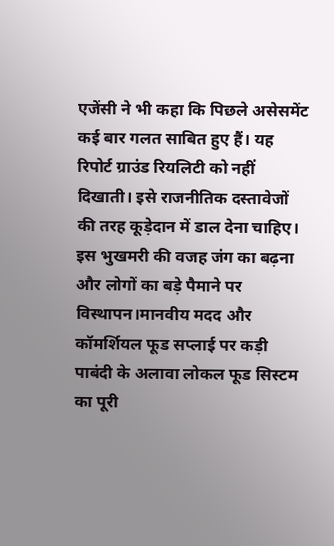एजेंसी ने भी कहा कि पिछले असेसमेंट कई बार गलत साबित हुए हैं। यह रिपोर्ट ग्राउंड रियलिटी को नहीं दिखाती। इसे राजनीतिक दस्तावेजों की तरह कूड़ेदान में डाल देना चाहिए। इस भुखमरी की वजह जंग का बढ़ना और लोगों का बड़े पैमाने पर विस्थापन।मानवीय मदद और कॉमर्शियल फूड सप्लाई पर कड़ी पाबंदी के अलावा लोकल फूड सिस्टम का पूरी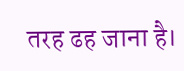तरह ढह जाना है।